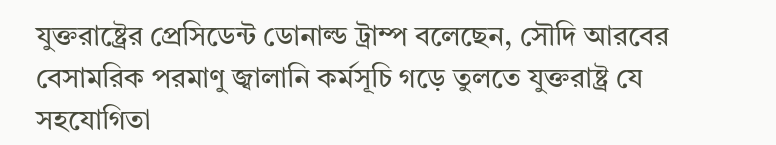যুক্তরাষ্ট্রের প্রেসিডেন্ট ডোনাল্ড ট্রাম্প বলেছেন, সৌদি আরবের বেসামরিক পরমাণু জ্বালানি কর্মসূচি গড়ে তুলতে যুক্তরাষ্ট্র যে সহযোগিতা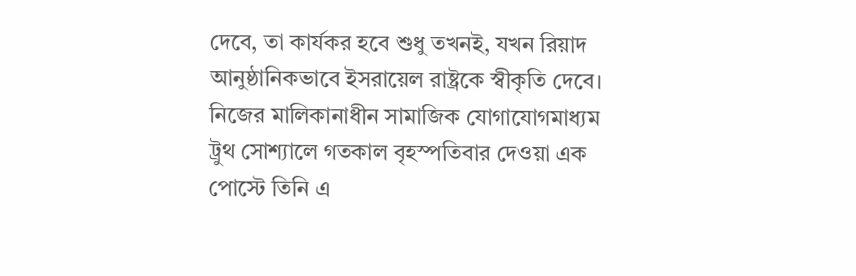দেবে, তা কার্যকর হবে শুধু তখনই, যখন রিয়াদ আনুষ্ঠানিকভাবে ইসরায়েল রাষ্ট্রকে স্বীকৃতি দেবে।
নিজের মালিকানাধীন সামাজিক যোগাযোগমাধ্যম ট্রুথ সোশ্যালে গতকাল বৃহস্পতিবার দেওয়া এক পোস্টে তিনি এ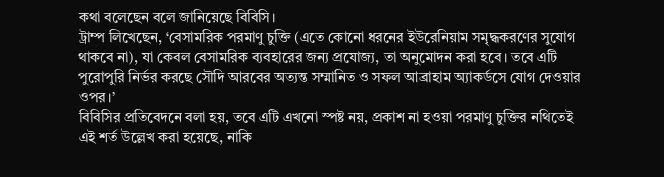কথা বলেছেন বলে জানিয়েছে বিবিসি।
ট্রাম্প লিখেছেন, ‘বেসামরিক পরমাণু চুক্তি (এতে কোনো ধরনের ইউরেনিয়াম সমৃদ্ধকরণের সুযোগ থাকবে না), যা কেবল বেসামরিক ব্যবহারের জন্য প্রযোজ্য, তা অনুমোদন করা হবে। তবে এটি পুরোপুরি নির্ভর করছে সৌদি আরবের অত্যন্ত সম্মানিত ও সফল আব্রাহাম অ্যাকর্ডসে যোগ দেওয়ার ওপর।’
বিবিসির প্রতিবেদনে বলা হয়, তবে এটি এখনো স্পষ্ট নয়, প্রকাশ না হওয়া পরমাণু চুক্তির নথিতেই এই শর্ত উল্লেখ করা হয়েছে, নাকি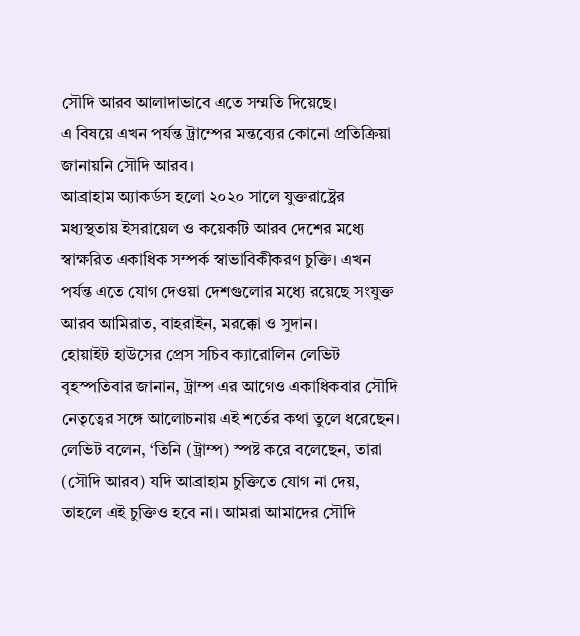সৌদি আরব আলাদাভাবে এতে সম্মতি দিয়েছে।
এ বিষয়ে এখন পর্যন্ত ট্রাম্পের মন্তব্যের কোনো প্রতিক্রিয়া জানায়নি সৌদি আরব।
আব্রাহাম অ্যাকর্ডস হলো ২০২০ সালে যুক্তরাষ্ট্রের মধ্যস্থতায় ইসরায়েল ও কয়েকটি আরব দেশের মধ্যে স্বাক্ষরিত একাধিক সম্পর্ক স্বাভাবিকীকরণ চুক্তি। এখন পর্যন্ত এতে যোগ দেওয়া দেশগুলোর মধ্যে রয়েছে সংযুক্ত আরব আমিরাত, বাহরাইন, মরক্কো ও সুদান।
হোয়াইট হাউসের প্রেস সচিব ক্যারোলিন লেভিট বৃহস্পতিবার জানান, ট্রাম্প এর আগেও একাধিকবার সৌদি নেতৃত্বের সঙ্গে আলোচনায় এই শর্তের কথা তুলে ধরেছেন।
লেভিট বলেন, ‘তিনি (ট্রাম্প) স্পষ্ট করে বলেছেন, তারা (সৌদি আরব) যদি আব্রাহাম চুক্তিতে যোগ না দেয়, তাহলে এই চুক্তিও হবে না। আমরা আমাদের সৌদি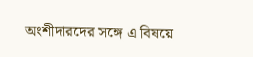অংশীদারদের সঙ্গে এ বিষয়ে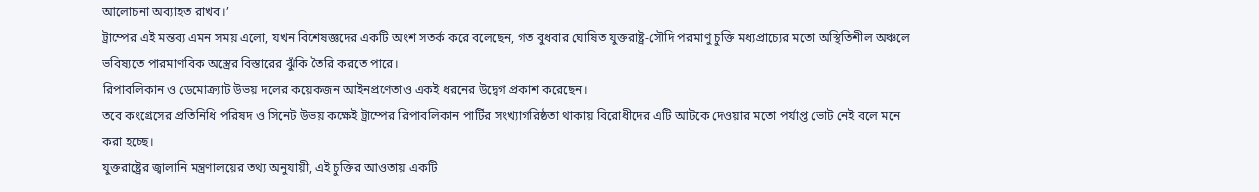আলোচনা অব্যাহত রাখব।’
ট্রাম্পের এই মন্তব্য এমন সময় এলো, যখন বিশেষজ্ঞদের একটি অংশ সতর্ক করে বলেছেন, গত বুধবার ঘোষিত যুক্তরাষ্ট্র-সৌদি পরমাণু চুক্তি মধ্যপ্রাচ্যের মতো অস্থিতিশীল অঞ্চলে ভবিষ্যতে পারমাণবিক অস্ত্রের বিস্তারের ঝুঁকি তৈরি করতে পারে।
রিপাবলিকান ও ডেমোক্র্যাট উভয় দলের কয়েকজন আইনপ্রণেতাও একই ধরনের উদ্বেগ প্রকাশ করেছেন।
তবে কংগ্রেসের প্রতিনিধি পরিষদ ও সিনেট উভয় কক্ষেই ট্রাম্পের রিপাবলিকান পার্টির সংখ্যাগরিষ্ঠতা থাকায় বিরোধীদের এটি আটকে দেওয়ার মতো পর্যাপ্ত ভোট নেই বলে মনে করা হচ্ছে।
যুক্তরাষ্ট্রের জ্বালানি মন্ত্রণালয়ের তথ্য অনুযায়ী, এই চুক্তির আওতায় একটি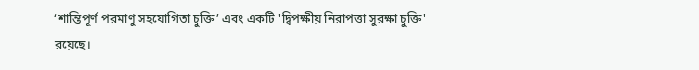‘শান্তিপূর্ণ পরমাণু সহযোগিতা চুক্তি’ এবং একটি 'দ্বিপক্ষীয় নিরাপত্তা সুরক্ষা চুক্তি' রয়েছে।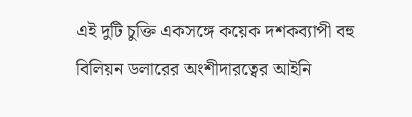এই দুটি চুক্তি একসঙ্গে কয়েক দশকব্যাপী বহু বিলিয়ন ডলারের অংশীদারত্বের আইনি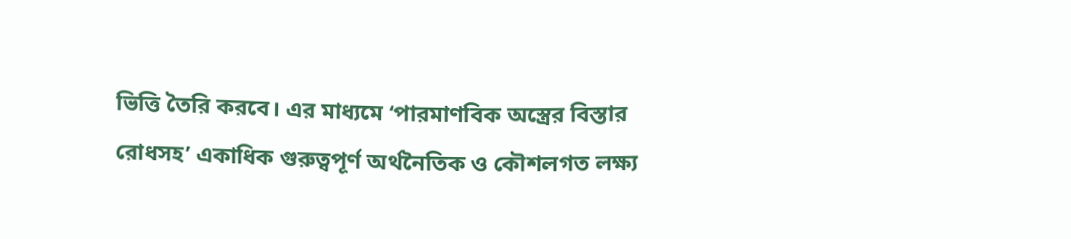ভিত্তি তৈরি করবে। এর মাধ্যমে ‘পারমাণবিক অস্ত্রের বিস্তার রোধসহ’ একাধিক গুরুত্বপূর্ণ অর্থনৈতিক ও কৌশলগত লক্ষ্য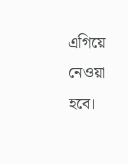এগিয়ে নেওয়া হবে।